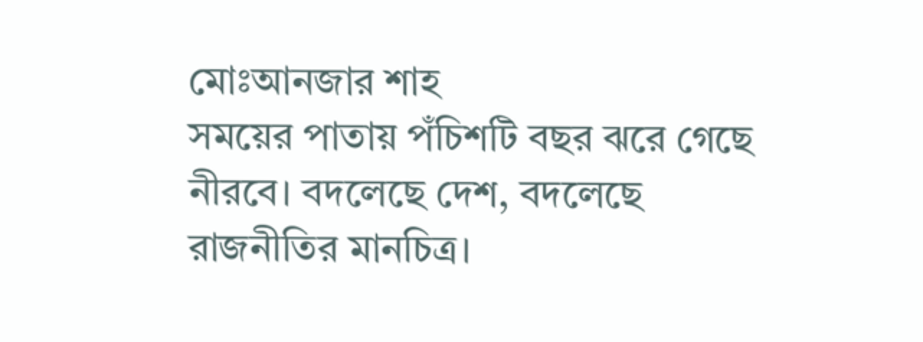মোঃআনজার শাহ
সময়ের পাতায় পঁচিশটি বছর ঝরে গেছে নীরবে। বদলেছে দেশ, বদলেছে রাজনীতির মানচিত্র।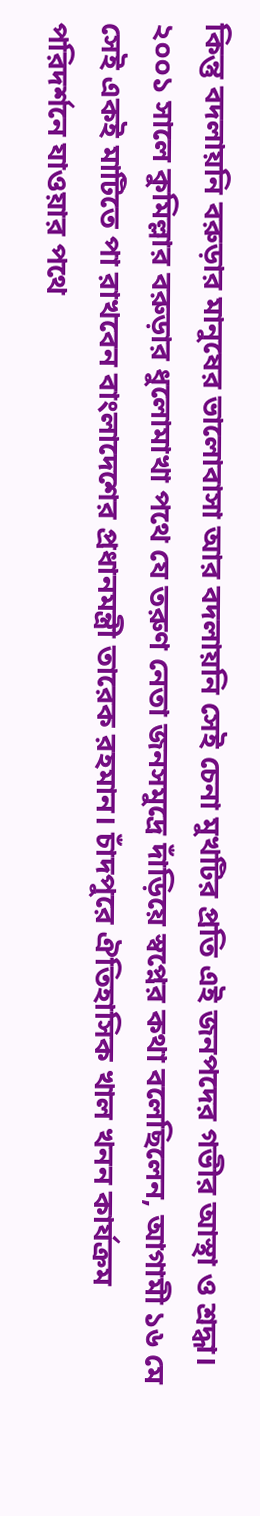কিন্তু বদলায়নি বরুড়ার মানুষের ভালোবাসা আর বদলায়নি সেই চেনা মুখটির প্রতি এই জনপদের গভীর আস্থা ও শ্রদ্ধা।
২০০১ সালে কুমিল্লার বরুড়ার ধুলোমাখা পথে যে তরুণ নেতা জনসমুদ্রে দাঁড়িয়ে স্বপ্নের কথা বলেছিলেন, আগামী ১৬ মে সেই একই মাটিতে পা রাখবেন বাংলাদেশের প্রধানমন্ত্রী তারেক রহমান। চাঁদপুরে ঐতিহাসিক খাল খনন কার্যক্রম পরিদর্শনে যাওয়ার পথে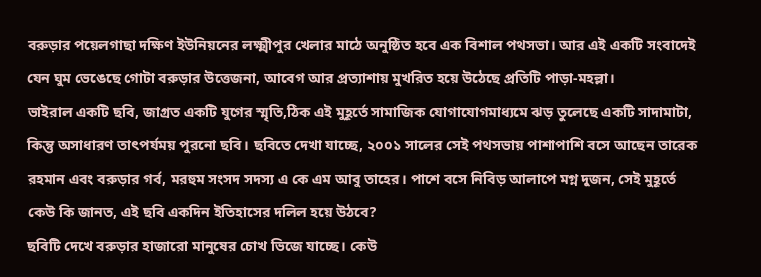বরুড়ার পয়েলগাছা দক্ষিণ ইউনিয়নের লক্ষ্মীপুর খেলার মাঠে অনুষ্ঠিত হবে এক বিশাল পথসভা। আর এই একটি সংবাদেই যেন ঘুম ভেঙেছে গোটা বরুড়ার উত্তেজনা, আবেগ আর প্রত্যাশায় মুখরিত হয়ে উঠেছে প্রতিটি পাড়া-মহল্লা।
ভাইরাল একটি ছবি, জাগ্রত একটি যুগের স্মৃতি,ঠিক এই মুহূর্তে সামাজিক যোগাযোগমাধ্যমে ঝড় তুলেছে একটি সাদামাটা, কিন্তু অসাধারণ তাৎপর্যময় পুরনো ছবি। ছবিতে দেখা যাচ্ছে, ২০০১ সালের সেই পথসভায় পাশাপাশি বসে আছেন তারেক রহমান এবং বরুড়ার গর্ব, মরহুম সংসদ সদস্য এ কে এম আবু তাহের। পাশে বসে নিবিড় আলাপে মগ্ন দুজন, সেই মুহূর্তে কেউ কি জানত, এই ছবি একদিন ইতিহাসের দলিল হয়ে উঠবে?
ছবিটি দেখে বরুড়ার হাজারো মানুষের চোখ ভিজে যাচ্ছে। কেউ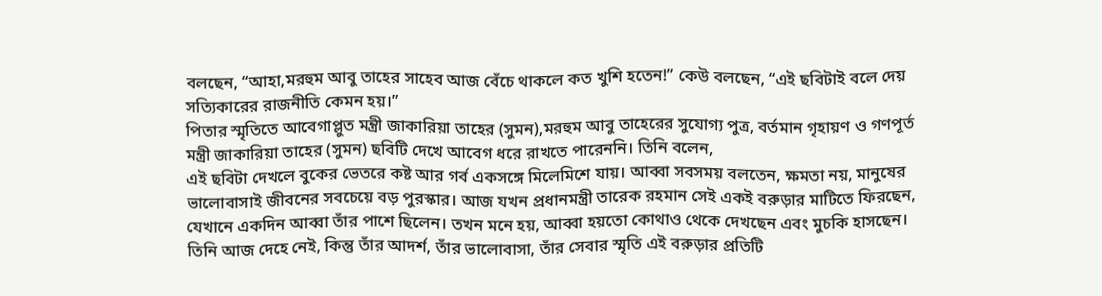বলছেন, “আহা,মরহুম আবু তাহের সাহেব আজ বেঁচে থাকলে কত খুশি হতেন!” কেউ বলছেন, “এই ছবিটাই বলে দেয় সত্যিকারের রাজনীতি কেমন হয়।”
পিতার স্মৃতিতে আবেগাপ্লুত মন্ত্রী জাকারিয়া তাহের (সুমন),মরহুম আবু তাহেরের সুযোগ্য পুত্র, বর্তমান গৃহায়ণ ও গণপূর্ত মন্ত্রী জাকারিয়া তাহের (সুমন) ছবিটি দেখে আবেগ ধরে রাখতে পারেননি। তিনি বলেন,
এই ছবিটা দেখলে বুকের ভেতরে কষ্ট আর গর্ব একসঙ্গে মিলেমিশে যায়। আব্বা সবসময় বলতেন, ক্ষমতা নয়, মানুষের ভালোবাসাই জীবনের সবচেয়ে বড় পুরস্কার। আজ যখন প্রধানমন্ত্রী তারেক রহমান সেই একই বরুড়ার মাটিতে ফিরছেন, যেখানে একদিন আব্বা তাঁর পাশে ছিলেন। তখন মনে হয়, আব্বা হয়তো কোথাও থেকে দেখছেন এবং মুচকি হাসছেন। তিনি আজ দেহে নেই, কিন্তু তাঁর আদর্শ, তাঁর ভালোবাসা, তাঁর সেবার স্মৃতি এই বরুড়ার প্রতিটি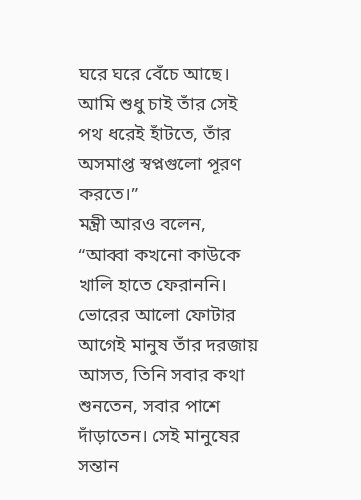ঘরে ঘরে বেঁচে আছে। আমি শুধু চাই তাঁর সেই পথ ধরেই হাঁটতে, তাঁর অসমাপ্ত স্বপ্নগুলো পূরণ করতে।”
মন্ত্রী আরও বলেন, “আব্বা কখনো কাউকে খালি হাতে ফেরাননি। ভোরের আলো ফোটার আগেই মানুষ তাঁর দরজায় আসত, তিনি সবার কথা শুনতেন, সবার পাশে দাঁড়াতেন। সেই মানুষের সন্তান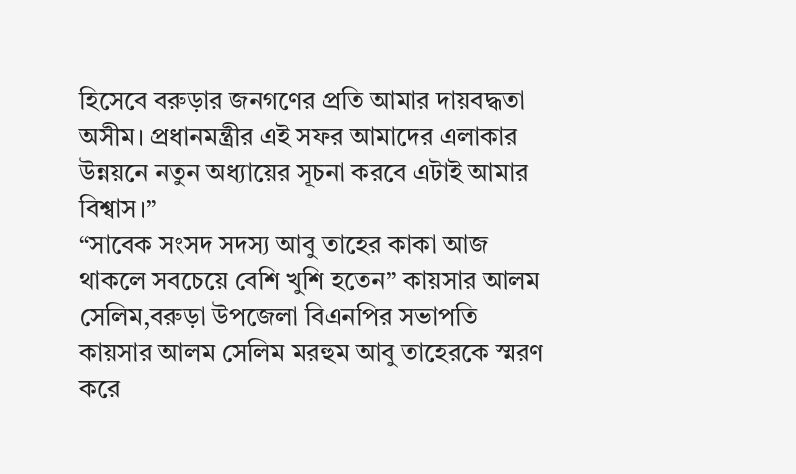হিসেবে বরুড়ার জনগণের প্রতি আমার দায়বদ্ধতা অসীম। প্রধানমন্ত্রীর এই সফর আমাদের এলাকার উন্নয়নে নতুন অধ্যায়ের সূচনা করবে এটাই আমার বিশ্বাস।”
“সাবেক সংসদ সদস্য আবু তাহের কাকা আজ থাকলে সবচেয়ে বেশি খুশি হতেন” কায়সার আলম সেলিম,বরুড়া উপজেলা বিএনপির সভাপতি কায়সার আলম সেলিম মরহুম আবু তাহেরকে স্মরণ করে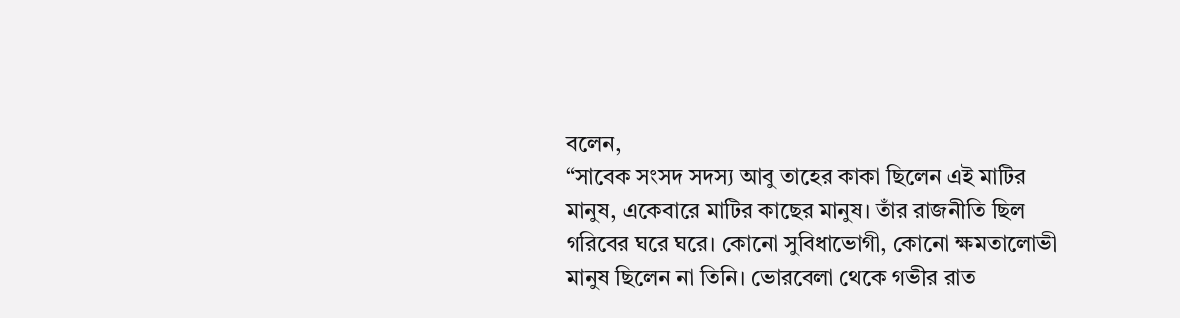বলেন,
“সাবেক সংসদ সদস্য আবু তাহের কাকা ছিলেন এই মাটির মানুষ, একেবারে মাটির কাছের মানুষ। তাঁর রাজনীতি ছিল গরিবের ঘরে ঘরে। কোনো সুবিধাভোগী, কোনো ক্ষমতালোভী মানুষ ছিলেন না তিনি। ভোরবেলা থেকে গভীর রাত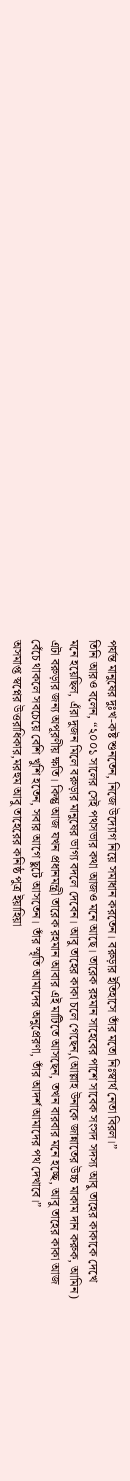পর্যন্ত মানুষের দুঃখ-কষ্ট শুনতেন, নিজে উদ্যোগ নিয়ে সমাধান করতেন। বরুড়ার ইতিহাসে তাঁর মতো নিঃস্বার্থ নেতা বিরল।”
তিনি আরও বলেন, “২০০১ সালের সেই পথসভার কথা আজও মনে আছে। তারেক রহমান সাহেবের পাশে সাবেক সংসদ সদস্য আবু তাহের কাকাকে দেখে মনে হয়েছিল, এঁরা দুজন মিলে বরুড়ার মানুষের ভাগ্য বদলে দেবেন। আবু তাহের কাকা চলে গেছেন,(আল্লাহ উনাকে জান্নাতের উচ্চ মাকাম দান করুক, আমিন) এটা বরুড়ার জন্য অপূরণীয় ক্ষতি। কিন্তু আজ যখন প্রধানমন্ত্রী তারেক রহমান আবার এই মাটিতে আসছেন, তখন বারবার মনে হচ্ছে, আবু তাহের কাকা আজ বেঁচে থাকলে সবচেয়ে বেশি খুশি হতেন, সবার আগে ছুটে আসতেন। তাঁর স্মৃতি আমাদের অনুপ্রেরণা, তাঁর আদর্শ আমাদের পথ দেখাবে।”
অসমাপ্ত স্বপ্নের উত্তরাধিকার,মরহুম আবু তাহেরের কনিষ্ঠ পুত্র ইয়াহিয়া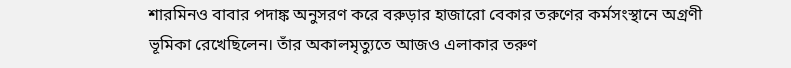শারমিনও বাবার পদাঙ্ক অনুসরণ করে বরুড়ার হাজারো বেকার তরুণের কর্মসংস্থানে অগ্রণী ভূমিকা রেখেছিলেন। তাঁর অকালমৃত্যুতে আজও এলাকার তরুণ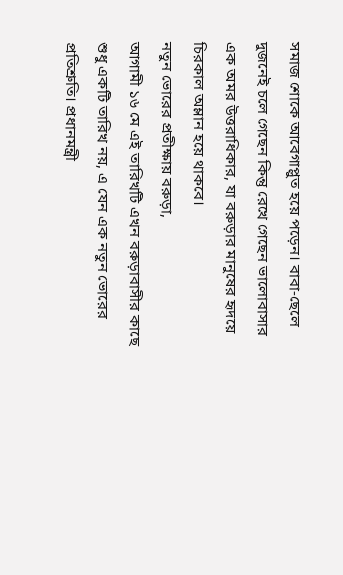সমাজ শোকে আবেগাপ্লুত হয়ে পড়েন। বাবা-ছেলে দুজনেই চলে গেছেন কিন্তু রেখে গেছেন ভালোবাসার এক অমর উত্তরাধিকার, যা বরুড়ার মানুষের হৃদয়ে চিরকাল অম্লান হয়ে থাকবে।
নতুন ভোরের প্রতীক্ষায় বরুড়া,
আগামী ১৬ মে এই তারিখটি এখন বরুড়াবাসীর কাছে শুধু একটি তারিখ নয়, এ যেন এক নতুন ভোরের প্রতিশ্রুতি। প্রধানমন্ত্রী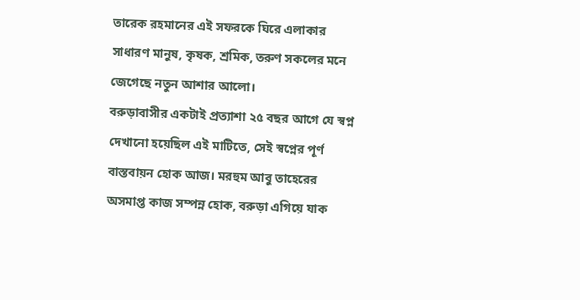তারেক রহমানের এই সফরকে ঘিরে এলাকার সাধারণ মানুষ, কৃষক, শ্রমিক, তরুণ সকলের মনে জেগেছে নতুন আশার আলো।
বরুড়াবাসীর একটাই প্রত্যাশা ২৫ বছর আগে যে স্বপ্ন দেখানো হয়েছিল এই মাটিতে, সেই স্বপ্নের পূর্ণ বাস্তবায়ন হোক আজ। মরহুম আবু তাহেরের অসমাপ্ত কাজ সম্পন্ন হোক, বরুড়া এগিয়ে যাক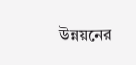উন্নয়নের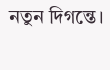নতুন দিগন্তে।